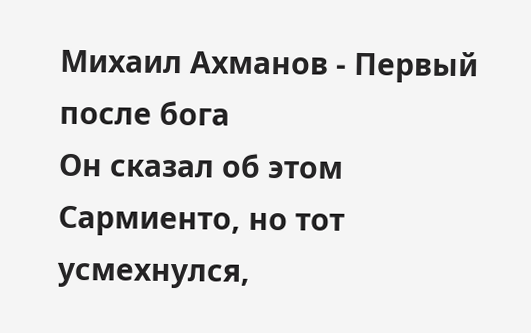Михаил Ахманов - Первый после бога
Он сказал об этом Сармиенто, но тот усмехнулся,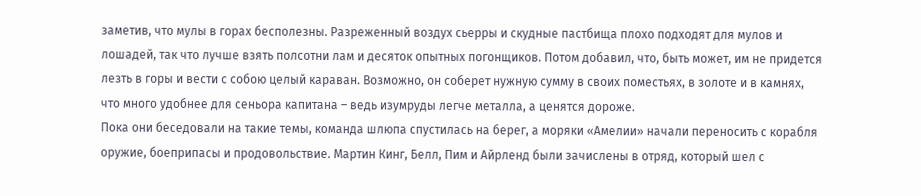заметив, что мулы в горах бесполезны. Разреженный воздух сьерры и скудные пастбища плохо подходят для мулов и лошадей, так что лучше взять полсотни лам и десяток опытных погонщиков. Потом добавил, что, быть может, им не придется лезть в горы и вести с собою целый караван. Возможно, он соберет нужную сумму в своих поместьях, в золоте и в камнях, что много удобнее для сеньора капитана – ведь изумруды легче металла, а ценятся дороже.
Пока они беседовали на такие темы, команда шлюпа спустилась на берег, а моряки «Амелии» начали переносить с корабля оружие, боеприпасы и продовольствие. Мартин Кинг, Белл, Пим и Айрленд были зачислены в отряд, который шел с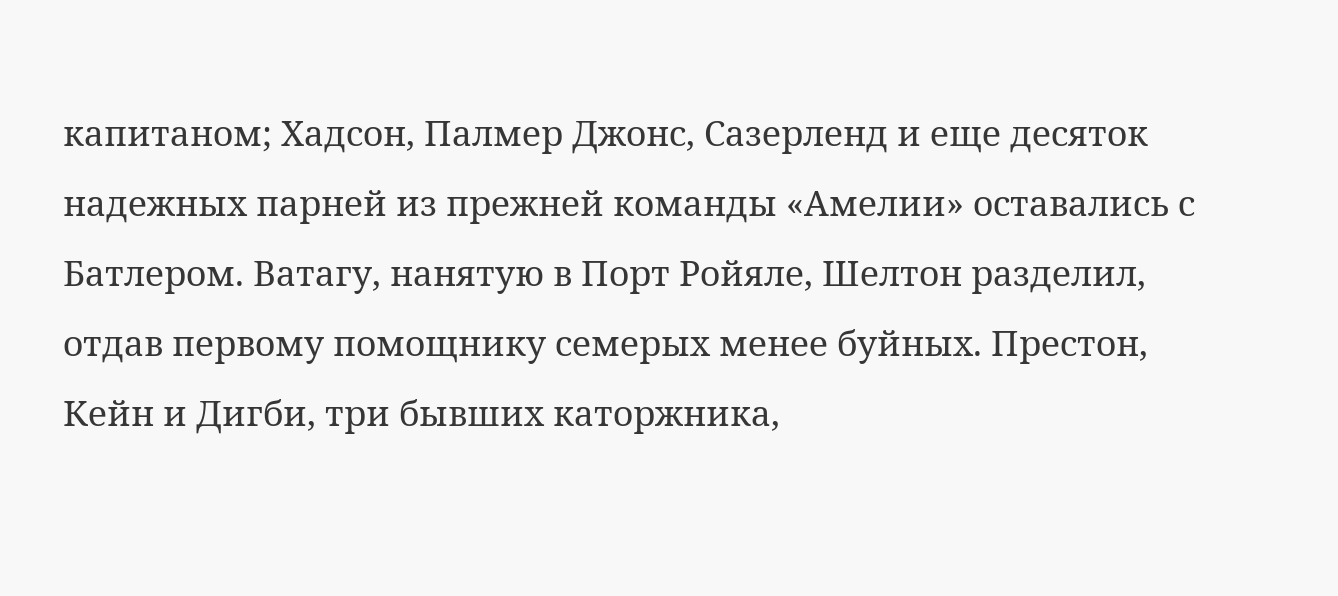капитаном; Хадсон, Палмер Джонс, Сазерленд и еще десяток надежных парней из прежней команды «Амелии» оставались с Батлером. Ватагу, нанятую в Порт Ройяле, Шелтон разделил, отдав первому помощнику семерых менее буйных. Престон, Кейн и Дигби, три бывших каторжника,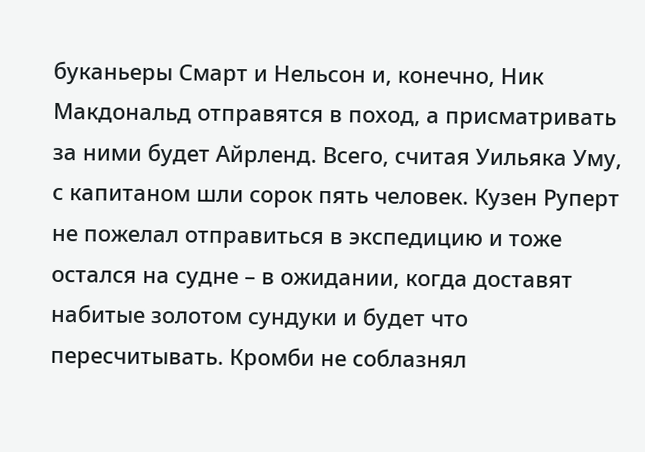буканьеры Смарт и Нельсон и, конечно, Ник Макдональд отправятся в поход, а присматривать за ними будет Айрленд. Всего, считая Уильяка Уму, с капитаном шли сорок пять человек. Кузен Руперт не пожелал отправиться в экспедицию и тоже остался на судне – в ожидании, когда доставят набитые золотом сундуки и будет что пересчитывать. Кромби не соблазнял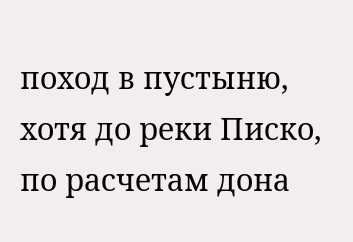поход в пустыню, хотя до реки Писко, по расчетам дона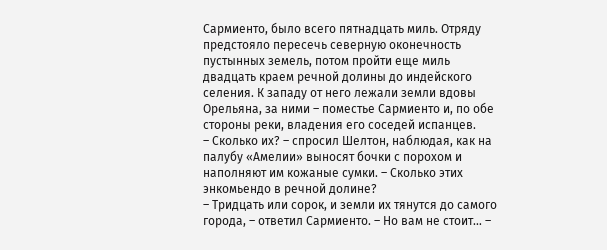Сармиенто, было всего пятнадцать миль. Отряду предстояло пересечь северную оконечность пустынных земель, потом пройти еще миль двадцать краем речной долины до индейского селения. К западу от него лежали земли вдовы Орельяна, за ними – поместье Сармиенто и, по обе стороны реки, владения его соседей испанцев.
– Сколько их? – спросил Шелтон, наблюдая, как на палубу «Амелии» выносят бочки с порохом и наполняют им кожаные сумки. – Сколько этих энкомьендо в речной долине?
– Тридцать или сорок, и земли их тянутся до самого города, – ответил Сармиенто. – Но вам не стоит… –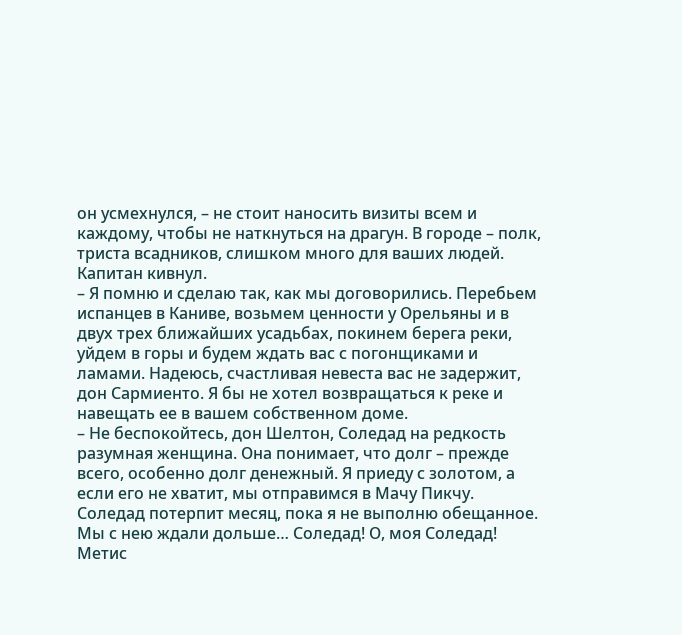он усмехнулся, – не стоит наносить визиты всем и каждому, чтобы не наткнуться на драгун. В городе – полк, триста всадников, слишком много для ваших людей.
Капитан кивнул.
– Я помню и сделаю так, как мы договорились. Перебьем испанцев в Каниве, возьмем ценности у Орельяны и в двух трех ближайших усадьбах, покинем берега реки, уйдем в горы и будем ждать вас с погонщиками и ламами. Надеюсь, счастливая невеста вас не задержит, дон Сармиенто. Я бы не хотел возвращаться к реке и навещать ее в вашем собственном доме.
– Не беспокойтесь, дон Шелтон, Соледад на редкость разумная женщина. Она понимает, что долг – прежде всего, особенно долг денежный. Я приеду с золотом, а если его не хватит, мы отправимся в Мачу Пикчу. Соледад потерпит месяц, пока я не выполню обещанное. Мы с нею ждали дольше… Соледад! О, моя Соледад!
Метис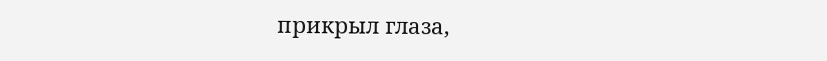прикрыл глаза,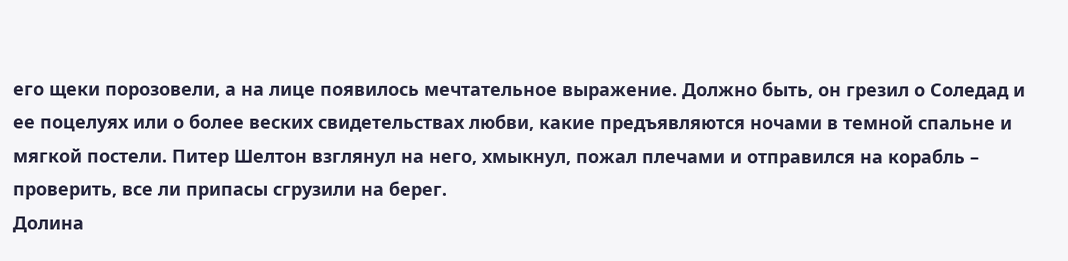его щеки порозовели, а на лице появилось мечтательное выражение. Должно быть, он грезил о Соледад и ее поцелуях или о более веских свидетельствах любви, какие предъявляются ночами в темной спальне и мягкой постели. Питер Шелтон взглянул на него, хмыкнул, пожал плечами и отправился на корабль – проверить, все ли припасы сгрузили на берег.
Долина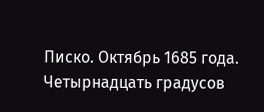Писко. Октябрь 1685 года.
Четырнадцать градусов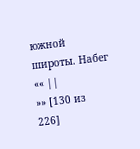южной широты. Набег
«« ||
»» [130 из
226]